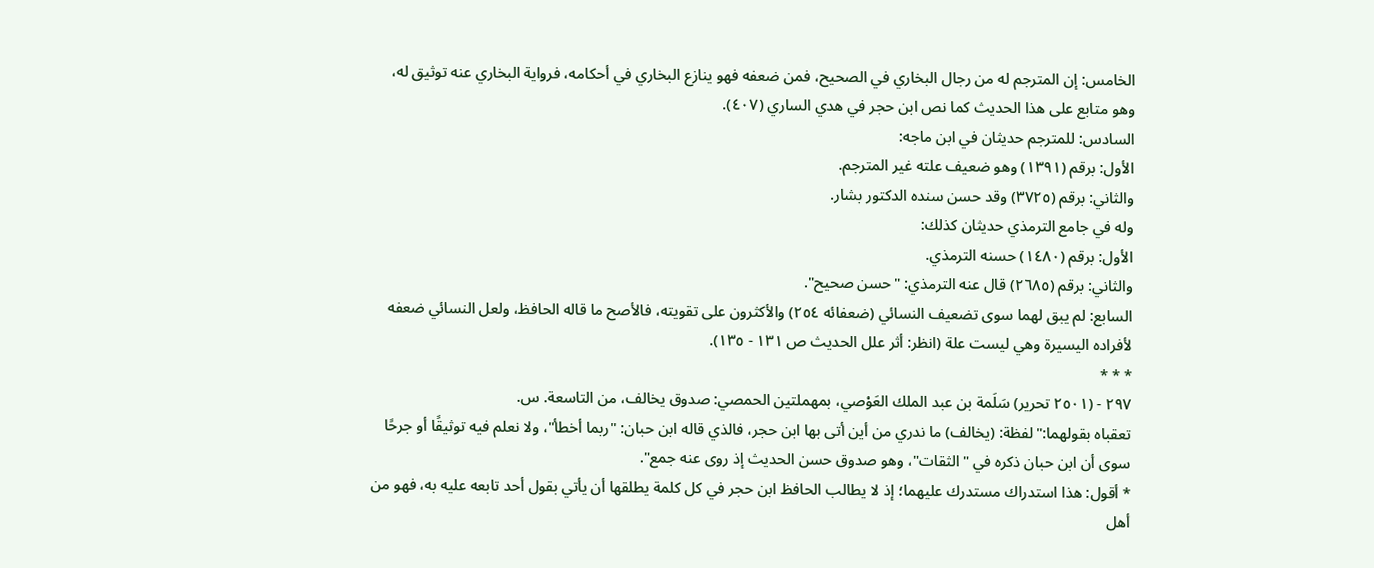الخامس: إن المترجم له من رجال البخاري في الصحيح، فمن ضعفه فهو ينازع البخاري في أحكامه، فرواية البخاري عنه توثيق له، وهو متابع على هذا الحديث كما نص ابن حجر في هدي الساري (٤٠٧).
السادس: للمترجم حديثان في ابن ماجه:
الأول: برقم (١٣٩١) وهو ضعيف علته غير المترجم.
والثاني: برقم (٣٧٢٥) وقد حسن سنده الدكتور بشار.
وله في جامع الترمذي حديثان كذلك:
الأول: برقم (١٤٨٠) حسنه الترمذي.
والثاني: برقم (٢٦٨٥) قال عنه الترمذي: "حسن صحيح".
السابع: لم يبق لهما سوى تضعيف النسائي (ضعفائه ٢٥٤) والأكثرون على تقويته، فالأصح ما قاله الحافظ، ولعل النسائي ضعفه لأفراده اليسيرة وهي ليست علة (انظر: أثر علل الحديث ص ١٣١ - ١٣٥).
* * *
٢٩٧ - (٢٥٠١ تحرير) سَلَمة بن عبد الملك العَوْصي، بمهملتين الحمصي: صدوق يخالف، من التاسعة. س.
تعقباه بقولهما:"لفظة: (يخالف) ما ندري من أين أتى بها ابن حجر، فالذي قاله ابن حبان: "ربما أخطأ"، ولا نعلم فيه توثيقًا أو جرحًا سوى أن ابن حبان ذكره في "الثقات"، وهو صدوق حسن الحديث إذ روى عنه جمع".
* أقول: هذا استدراك مستدرك عليهما؛ إذ لا يطالب الحافظ ابن حجر في كل كلمة يطلقها أن يأتي بقول أحد تابعه عليه به، فهو من أهل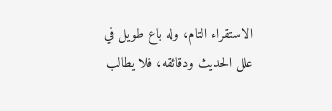الاستقراء التام، وله باع طويل في علل الحديث ودقائقه، فلا يطالب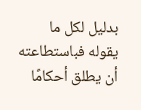بدليل لكل ما يقوله فباستطاعته أن يطلق أحكامًا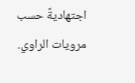اجتهاديةً حسب مرويات الراوي.